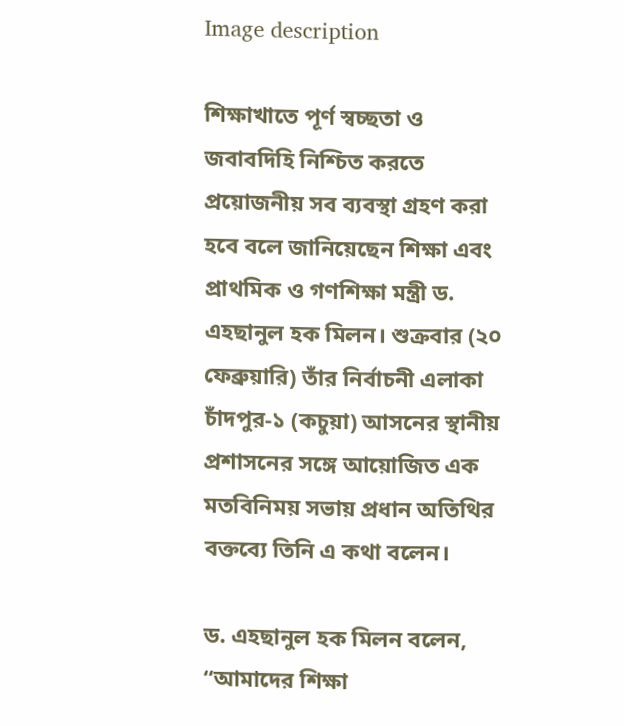Image description

শিক্ষাখাতে পূর্ণ স্বচ্ছতা ও জবাবদিহি নিশ্চিত করতে প্রয়োজনীয় সব ব্যবস্থা গ্রহণ করা হবে বলে জানিয়েছেন শিক্ষা এবং প্রাথমিক ও গণশিক্ষা মন্ত্রী ড. এহছানুল হক মিলন। শুক্রবার (২০ ফেব্রুয়ারি) তাঁর নির্বাচনী এলাকা চাঁদপুর-১ (কচুয়া) আসনের স্থানীয় প্রশাসনের সঙ্গে আয়োজিত এক মতবিনিময় সভায় প্রধান অতিথির বক্তব্যে তিনি এ কথা বলেন।

ড. এহছানুল হক মিলন বলেন, “আমাদের শিক্ষা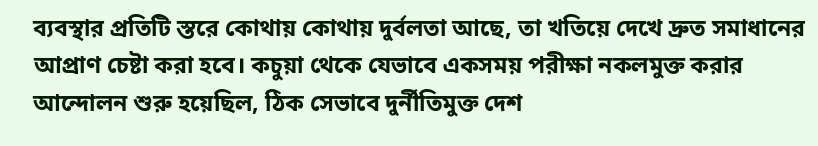ব্যবস্থার প্রতিটি স্তরে কোথায় কোথায় দুর্বলতা আছে, তা খতিয়ে দেখে দ্রুত সমাধানের আপ্রাণ চেষ্টা করা হবে। কচুয়া থেকে যেভাবে একসময় পরীক্ষা নকলমুক্ত করার আন্দোলন শুরু হয়েছিল, ঠিক সেভাবে দুর্নীতিমুক্ত দেশ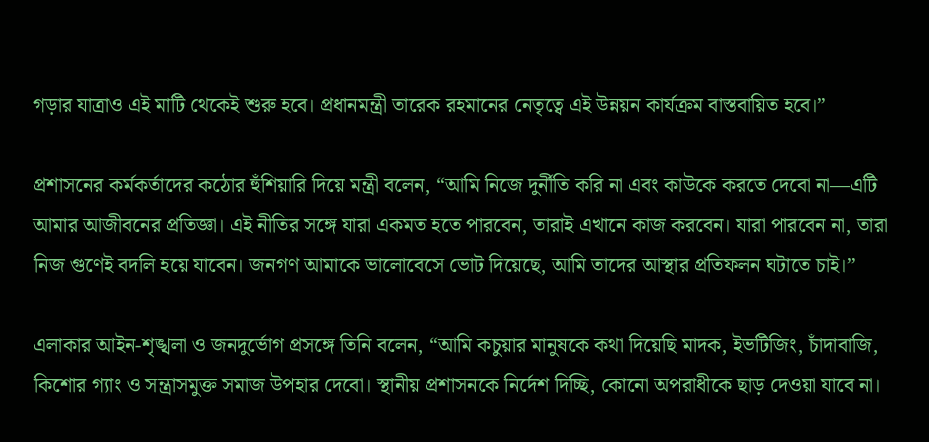গড়ার যাত্রাও এই মাটি থেকেই শুরু হবে। প্রধানমন্ত্রী তারেক রহমানের নেতৃত্বে এই উন্নয়ন কার্যক্রম বাস্তবায়িত হবে।”

প্রশাসনের কর্মকর্তাদের কঠোর হুঁশিয়ারি দিয়ে মন্ত্রী বলেন, “আমি নিজে দুর্নীতি করি না এবং কাউকে করতে দেবো না—এটি আমার আজীবনের প্রতিজ্ঞা। এই নীতির সঙ্গে যারা একমত হতে পারবেন, তারাই এখানে কাজ করবেন। যারা পারবেন না, তারা নিজ গুণেই বদলি হয়ে যাবেন। জনগণ আমাকে ভালোবেসে ভোট দিয়েছে, আমি তাদের আস্থার প্রতিফলন ঘটাতে চাই।”

এলাকার আইন-শৃঙ্খলা ও জনদুর্ভোগ প্রসঙ্গে তিনি বলেন, “আমি কচুয়ার মানুষকে কথা দিয়েছি মাদক, ইভটিজিং, চাঁদাবাজি, কিশোর গ্যাং ও সন্ত্রাসমুক্ত সমাজ উপহার দেবো। স্থানীয় প্রশাসনকে নির্দেশ দিচ্ছি, কোনো অপরাধীকে ছাড় দেওয়া যাবে না।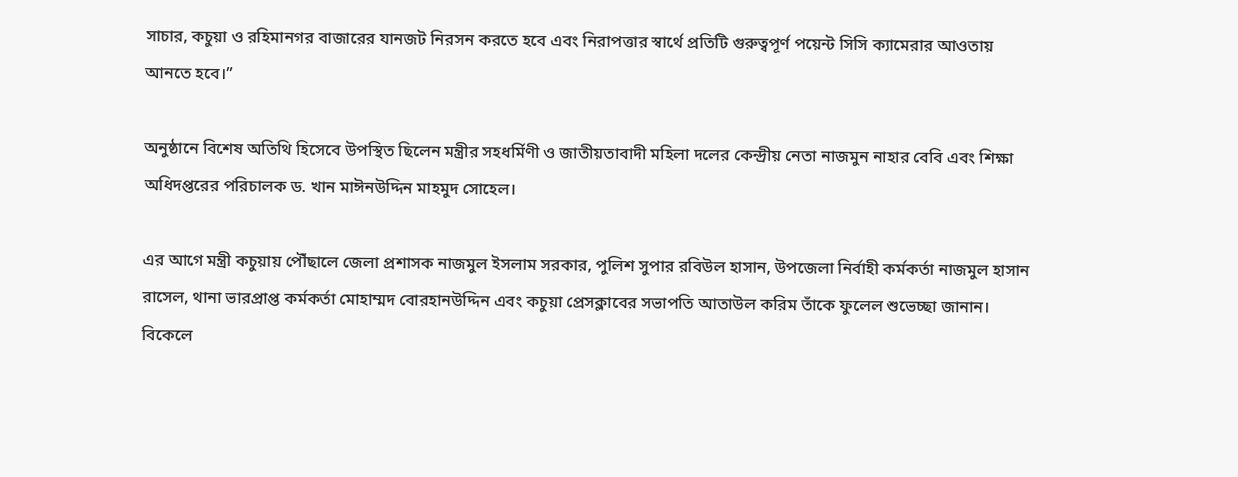সাচার, কচুয়া ও রহিমানগর বাজারের যানজট নিরসন করতে হবে এবং নিরাপত্তার স্বার্থে প্রতিটি গুরুত্বপূর্ণ পয়েন্ট সিসি ক্যামেরার আওতায় আনতে হবে।”

অনুষ্ঠানে বিশেষ অতিথি হিসেবে উপস্থিত ছিলেন মন্ত্রীর সহধর্মিণী ও জাতীয়তাবাদী মহিলা দলের কেন্দ্রীয় নেতা নাজমুন নাহার বেবি এবং শিক্ষা অধিদপ্তরের পরিচালক ড. খান মাঈনউদ্দিন মাহমুদ সোহেল।

এর আগে মন্ত্রী কচুয়ায় পৌঁছালে জেলা প্রশাসক নাজমুল ইসলাম সরকার, পুলিশ সুপার রবিউল হাসান, উপজেলা নির্বাহী কর্মকর্তা নাজমুল হাসান রাসেল, থানা ভারপ্রাপ্ত কর্মকর্তা মোহাম্মদ বোরহানউদ্দিন এবং কচুয়া প্রেসক্লাবের সভাপতি আতাউল করিম তাঁকে ফুলেল শুভেচ্ছা জানান। বিকেলে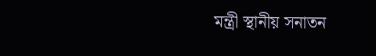মন্ত্রী স্থানীয় সনাতন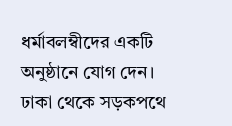ধর্মাবলম্বীদের একটি অনুষ্ঠানে যোগ দেন। ঢাকা থেকে সড়কপথে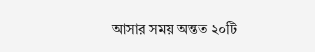আসার সময় অন্তত ২০টি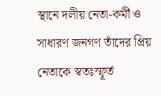স্থানে দলীয় নেতা-কর্মী ও সাধারণ জনগণ তাঁদের প্রিয় নেতাকে স্বতঃস্ফূর্ত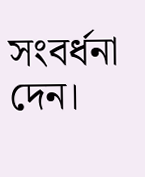সংবর্ধনা দেন।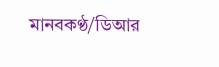মানবকণ্ঠ/ডিআর